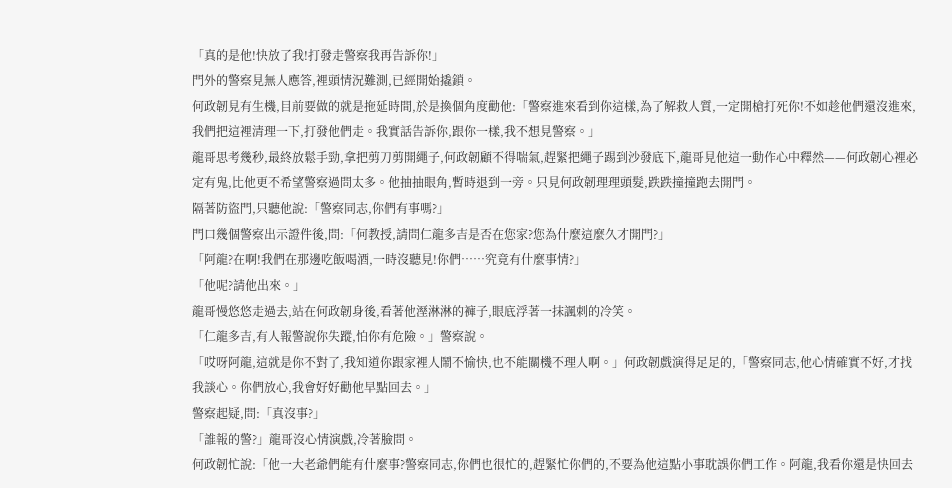「真的是他!快放了我!打發走警察我再告訴你!」
門外的警察見無人應答,裡頭情況難測,已經開始撬鎖。
何政韌見有生機,目前要做的就是拖延時間,於是換個角度勸他:「警察進來看到你這樣,為了解救人質,一定開槍打死你!不如趁他們還沒進來,我們把這裡清理一下,打發他們走。我實話告訴你,跟你一樣,我不想見警察。」
龍哥思考幾秒,最終放鬆手勁,拿把剪刀剪開繩子,何政韌顧不得喘氣,趕緊把繩子踢到沙發底下,龍哥見他這一動作心中釋然——何政韌心裡必定有鬼,比他更不希望警察過問太多。他抽抽眼角,暫時退到一旁。只見何政韌理理頭髮,跌跌撞撞跑去開門。
隔著防盜門,只聽他說:「警察同志,你們有事嗎?」
門口幾個警察出示證件後,問:「何教授,請問仁龍多吉是否在您家?您為什麼這麼久才開門?」
「阿龍?在啊!我們在那邊吃飯喝酒,一時沒聽見!你們……究竟有什麼事情?」
「他呢?請他出來。」
龍哥慢悠悠走過去,站在何政韌身後,看著他溼淋淋的褲子,眼底浮著一抹諷刺的冷笑。
「仁龍多吉,有人報警說你失蹤,怕你有危險。」警察說。
「哎呀阿龍,這就是你不對了,我知道你跟家裡人鬧不愉快,也不能關機不理人啊。」何政韌戲演得足足的,「警察同志,他心情確實不好,才找我談心。你們放心,我會好好勸他早點回去。」
警察起疑,問:「真沒事?」
「誰報的警?」龍哥沒心情演戲,冷著臉問。
何政韌忙說:「他一大老爺們能有什麼事?警察同志,你們也很忙的,趕緊忙你們的,不要為他這點小事耽誤你們工作。阿龍,我看你還是快回去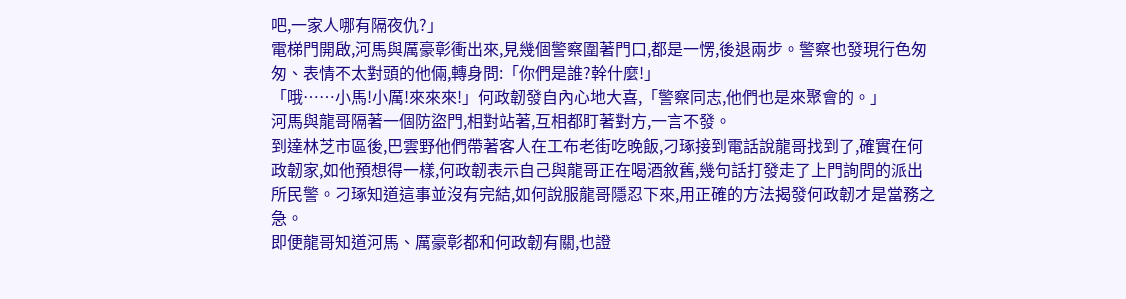吧,一家人哪有隔夜仇?」
電梯門開啟,河馬與厲豪彰衝出來,見幾個警察圍著門口,都是一愣,後退兩步。警察也發現行色匆匆、表情不太對頭的他倆,轉身問:「你們是誰?幹什麼!」
「哦……小馬!小厲!來來來!」何政韌發自內心地大喜,「警察同志,他們也是來聚會的。」
河馬與龍哥隔著一個防盜門,相對站著,互相都盯著對方,一言不發。
到達林芝市區後,巴雲野他們帶著客人在工布老街吃晚飯,刁琢接到電話說龍哥找到了,確實在何政韌家,如他預想得一樣,何政韌表示自己與龍哥正在喝酒敘舊,幾句話打發走了上門詢問的派出所民警。刁琢知道這事並沒有完結,如何說服龍哥隱忍下來,用正確的方法揭發何政韌才是當務之急。
即便龍哥知道河馬、厲豪彰都和何政韌有關,也證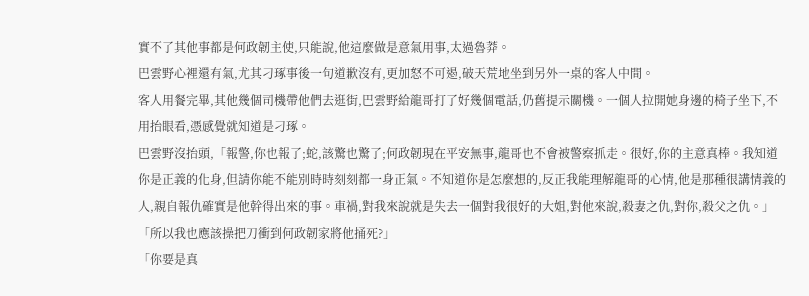實不了其他事都是何政韌主使,只能說,他這麼做是意氣用事,太過魯莽。
巴雲野心裡還有氣,尤其刁琢事後一句道歉沒有,更加怒不可遏,破天荒地坐到另外一桌的客人中間。
客人用餐完畢,其他幾個司機帶他們去逛街,巴雲野給龍哥打了好幾個電話,仍舊提示關機。一個人拉開她身邊的椅子坐下,不用抬眼看,憑感覺就知道是刁琢。
巴雲野沒抬頭,「報警,你也報了;蛇,該驚也驚了;何政韌現在平安無事,龍哥也不會被警察抓走。很好,你的主意真棒。我知道你是正義的化身,但請你能不能別時時刻刻都一身正氣。不知道你是怎麼想的,反正我能理解龍哥的心情,他是那種很講情義的人,親自報仇確實是他幹得出來的事。車禍,對我來說就是失去一個對我很好的大姐,對他來說,殺妻之仇,對你,殺父之仇。」
「所以我也應該操把刀衝到何政韌家將他捅死?」
「你要是真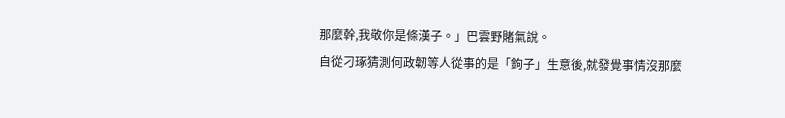那麼幹,我敬你是條漢子。」巴雲野賭氣說。
自從刁琢猜測何政韌等人從事的是「鉤子」生意後,就發覺事情沒那麼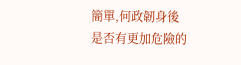簡單,何政韌身後是否有更加危險的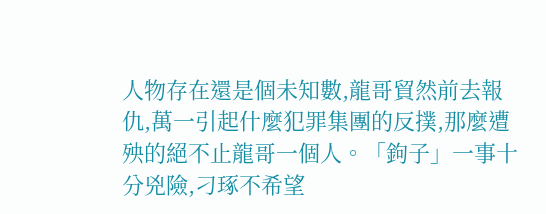人物存在還是個未知數,龍哥貿然前去報仇,萬一引起什麼犯罪集團的反撲,那麼遭殃的絕不止龍哥一個人。「鉤子」一事十分兇險,刁琢不希望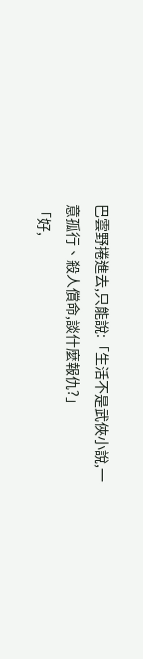巴雲野捲進去,只能說:「生活不是武俠小說,一意孤行、殺人償命,談什麼報仇?」
「好,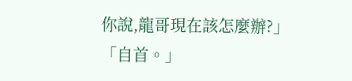你說,龍哥現在該怎麼辦?」
「自首。」